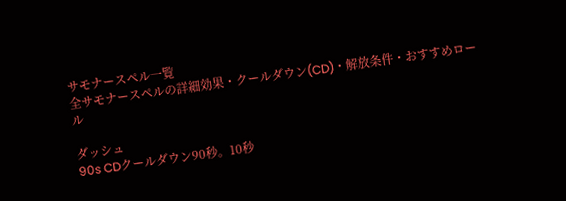サモナースペル一覧
全サモナースペルの詳細効果・クールダウン(CD)・解放条件・おすすめロール

ダッシュ
90s CDクールダウン90秒。10秒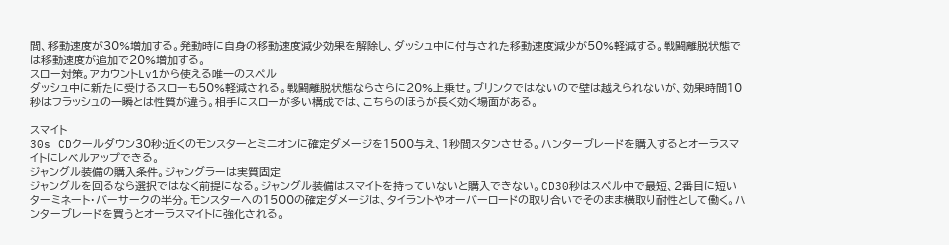間、移動速度が30%増加する。発動時に自身の移動速度減少効果を解除し、ダッシュ中に付与された移動速度減少が50%軽減する。戦闘離脱状態では移動速度が追加で20%増加する。
スロー対策。アカウントLv1から使える唯一のスペル
ダッシュ中に新たに受けるスローも50%軽減される。戦闘離脱状態ならさらに20%上乗せ。ブリンクではないので壁は越えられないが、効果時間10秒はフラッシュの一瞬とは性質が違う。相手にスローが多い構成では、こちらのほうが長く効く場面がある。

スマイト
30s CDクールダウン30秒:近くのモンスターとミニオンに確定ダメージを1500与え、1秒間スタンさせる。ハンターブレードを購入するとオーラスマイトにレベルアップできる。
ジャングル装備の購入条件。ジャングラーは実質固定
ジャングルを回るなら選択ではなく前提になる。ジャングル装備はスマイトを持っていないと購入できない。CD30秒はスペル中で最短、2番目に短いターミネート・バーサークの半分。モンスターへの1500の確定ダメージは、タイラントやオーバーロードの取り合いでそのまま横取り耐性として働く。ハンターブレードを買うとオーラスマイトに強化される。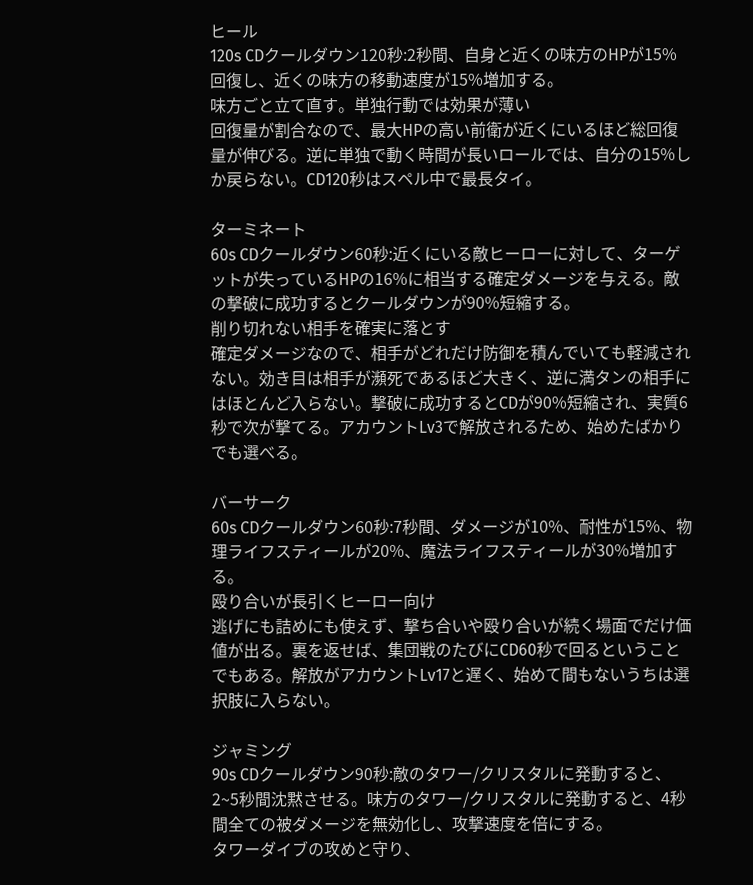ヒール
120s CDクールダウン120秒:2秒間、自身と近くの味方のHPが15%回復し、近くの味方の移動速度が15%増加する。
味方ごと立て直す。単独行動では効果が薄い
回復量が割合なので、最大HPの高い前衛が近くにいるほど総回復量が伸びる。逆に単独で動く時間が長いロールでは、自分の15%しか戻らない。CD120秒はスペル中で最長タイ。

ターミネート
60s CDクールダウン60秒:近くにいる敵ヒーローに対して、ターゲットが失っているHPの16%に相当する確定ダメージを与える。敵の撃破に成功するとクールダウンが90%短縮する。
削り切れない相手を確実に落とす
確定ダメージなので、相手がどれだけ防御を積んでいても軽減されない。効き目は相手が瀕死であるほど大きく、逆に満タンの相手にはほとんど入らない。撃破に成功するとCDが90%短縮され、実質6秒で次が撃てる。アカウントLv3で解放されるため、始めたばかりでも選べる。

バーサーク
60s CDクールダウン60秒:7秒間、ダメージが10%、耐性が15%、物理ライフスティールが20%、魔法ライフスティールが30%増加する。
殴り合いが長引くヒーロー向け
逃げにも詰めにも使えず、撃ち合いや殴り合いが続く場面でだけ価値が出る。裏を返せば、集団戦のたびにCD60秒で回るということでもある。解放がアカウントLv17と遅く、始めて間もないうちは選択肢に入らない。

ジャミング
90s CDクールダウン90秒:敵のタワー/クリスタルに発動すると、2~5秒間沈黙させる。味方のタワー/クリスタルに発動すると、4秒間全ての被ダメージを無効化し、攻撃速度を倍にする。
タワーダイブの攻めと守り、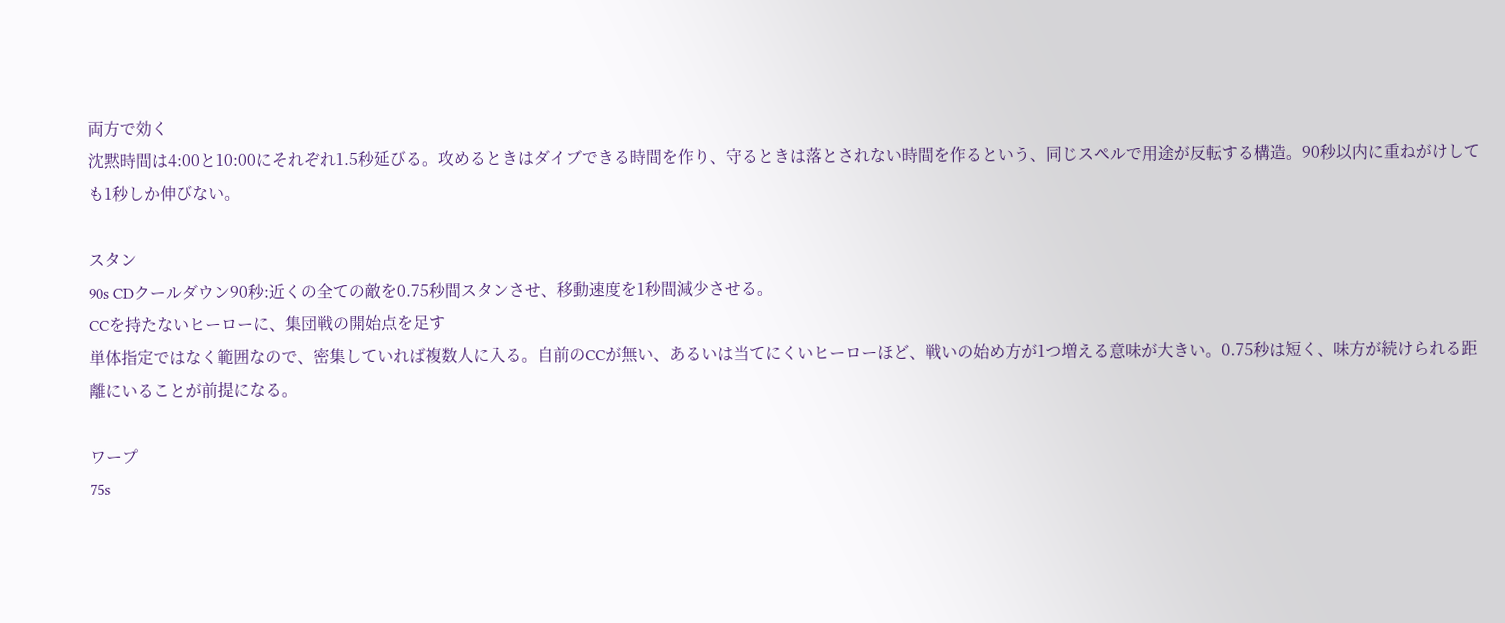両方で効く
沈黙時間は4:00と10:00にそれぞれ1.5秒延びる。攻めるときはダイブできる時間を作り、守るときは落とされない時間を作るという、同じスペルで用途が反転する構造。90秒以内に重ねがけしても1秒しか伸びない。

スタン
90s CDクールダウン90秒:近くの全ての敵を0.75秒間スタンさせ、移動速度を1秒間減少させる。
CCを持たないヒーローに、集団戦の開始点を足す
単体指定ではなく範囲なので、密集していれば複数人に入る。自前のCCが無い、あるいは当てにくいヒーローほど、戦いの始め方が1つ増える意味が大きい。0.75秒は短く、味方が続けられる距離にいることが前提になる。

ワープ
75s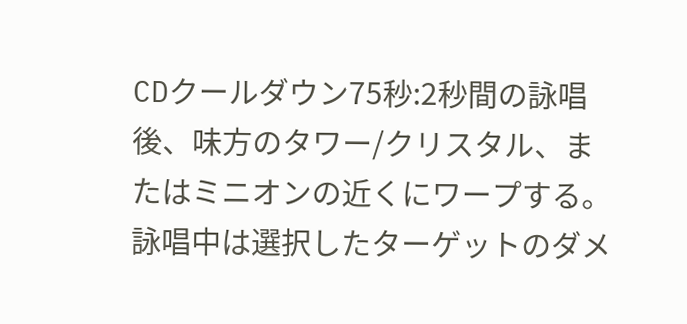CDクールダウン75秒:2秒間の詠唱後、味方のタワー/クリスタル、またはミニオンの近くにワープする。詠唱中は選択したターゲットのダメ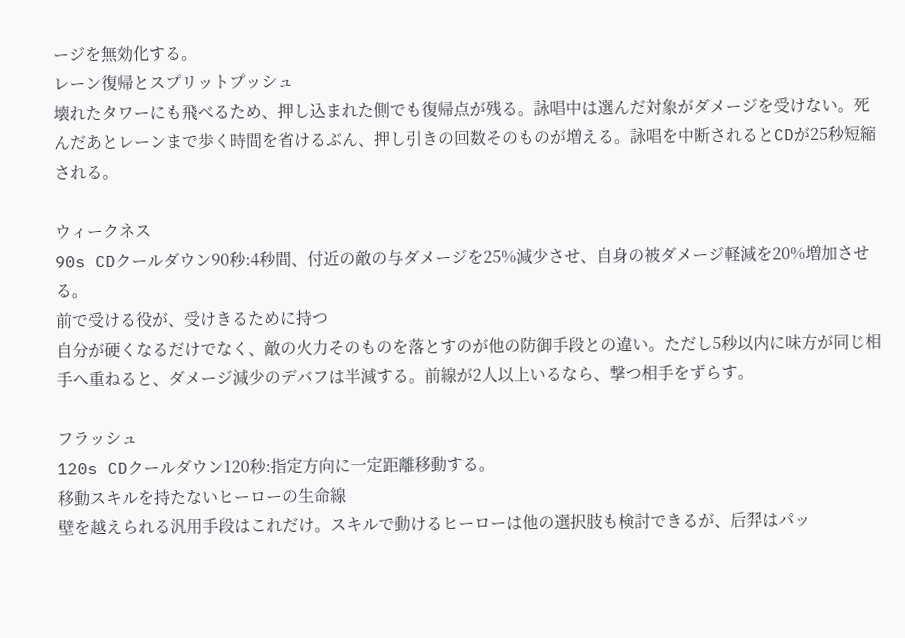ージを無効化する。
レーン復帰とスプリットプッシュ
壊れたタワーにも飛べるため、押し込まれた側でも復帰点が残る。詠唱中は選んだ対象がダメージを受けない。死んだあとレーンまで歩く時間を省けるぶん、押し引きの回数そのものが増える。詠唱を中断されるとCDが25秒短縮される。

ウィークネス
90s CDクールダウン90秒:4秒間、付近の敵の与ダメージを25%減少させ、自身の被ダメージ軽減を20%増加させる。
前で受ける役が、受けきるために持つ
自分が硬くなるだけでなく、敵の火力そのものを落とすのが他の防御手段との違い。ただし5秒以内に味方が同じ相手へ重ねると、ダメージ減少のデバフは半減する。前線が2人以上いるなら、撃つ相手をずらす。

フラッシュ
120s CDクールダウン120秒:指定方向に一定距離移動する。
移動スキルを持たないヒーローの生命線
壁を越えられる汎用手段はこれだけ。スキルで動けるヒーローは他の選択肢も検討できるが、后羿はパッ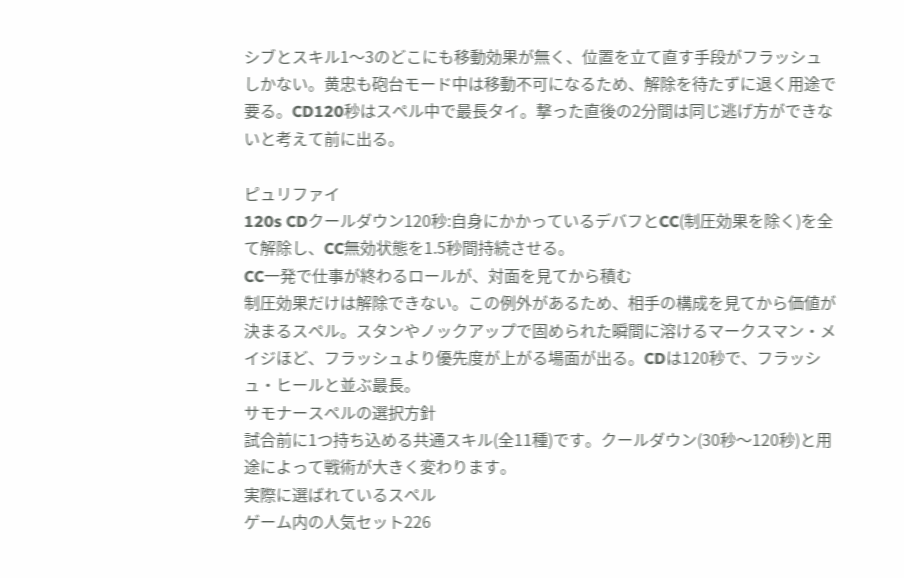シブとスキル1〜3のどこにも移動効果が無く、位置を立て直す手段がフラッシュしかない。黄忠も砲台モード中は移動不可になるため、解除を待たずに退く用途で要る。CD120秒はスペル中で最長タイ。撃った直後の2分間は同じ逃げ方ができないと考えて前に出る。

ピュリファイ
120s CDクールダウン120秒:自身にかかっているデバフとCC(制圧効果を除く)を全て解除し、CC無効状態を1.5秒間持続させる。
CC一発で仕事が終わるロールが、対面を見てから積む
制圧効果だけは解除できない。この例外があるため、相手の構成を見てから価値が決まるスペル。スタンやノックアップで固められた瞬間に溶けるマークスマン・メイジほど、フラッシュより優先度が上がる場面が出る。CDは120秒で、フラッシュ・ヒールと並ぶ最長。
サモナースペルの選択方針
試合前に1つ持ち込める共通スキル(全11種)です。クールダウン(30秒〜120秒)と用途によって戦術が大きく変わります。
実際に選ばれているスペル
ゲーム内の人気セット226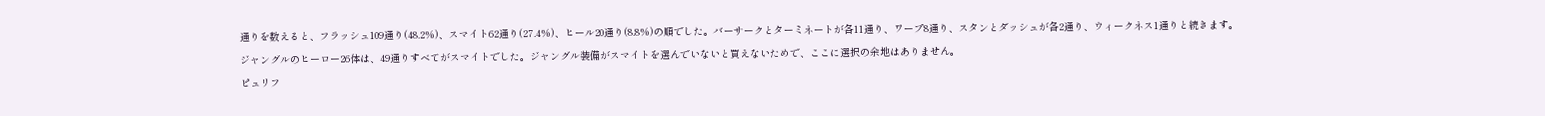通りを数えると、フラッシュ109通り(48.2%)、スマイト62通り(27.4%)、ヒール20通り(8.8%)の順でした。バーサークとターミネートが各11通り、ワープ8通り、スタンとダッシュが各2通り、ウィークネス1通りと続きます。
ジャングルのヒーロー26体は、49通りすべてがスマイトでした。ジャングル装備がスマイトを選んでいないと買えないためで、ここに選択の余地はありません。
ピュリフ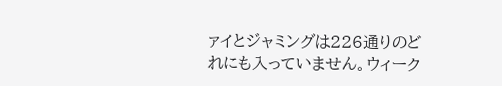ァイとジャミングは226通りのどれにも入っていません。ウィーク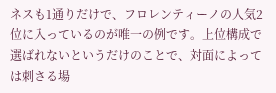ネスも1通りだけで、フロレンティーノの人気2位に入っているのが唯一の例です。上位構成で選ばれないというだけのことで、対面によっては刺さる場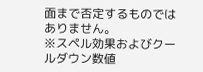面まで否定するものではありません。
※スペル効果およびクールダウン数値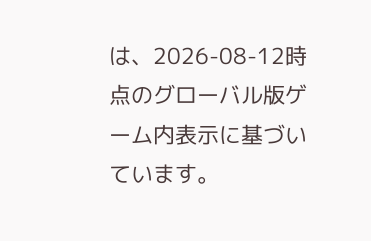は、2026-08-12時点のグローバル版ゲーム内表示に基づいています。